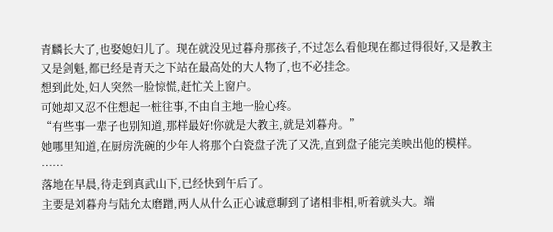青麟长大了,也娶媳妇儿了。现在就没见过暮舟那孩子,不过怎么看他现在都过得很好,又是教主又是剑魁,都已经是青天之下站在最高处的大人物了,也不必挂念。
想到此处,妇人突然一脸惊慌,赶忙关上窗户。
可她却又忍不住想起一桩往事,不由自主地一脸心疼。
“有些事一辈子也别知道,那样最好!你就是大教主,就是刘暮舟。”
她哪里知道,在厨房洗碗的少年人将那个白瓷盘子洗了又洗,直到盘子能完美映出他的模样。
……
落地在早晨,待走到真武山下,已经快到午后了。
主要是刘暮舟与陆允太磨蹭,两人从什么正心诚意聊到了诸相非相,听着就头大。端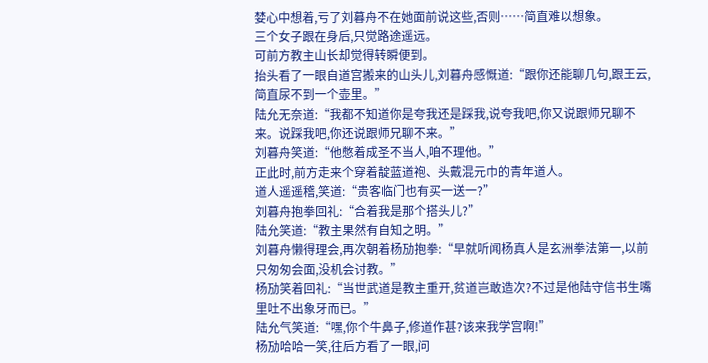婪心中想着,亏了刘暮舟不在她面前说这些,否则……简直难以想象。
三个女子跟在身后,只觉路途遥远。
可前方教主山长却觉得转瞬便到。
抬头看了一眼自道宫搬来的山头儿,刘暮舟感慨道:“跟你还能聊几句,跟王云,简直尿不到一个壶里。”
陆允无奈道:“我都不知道你是夸我还是踩我,说夸我吧,你又说跟师兄聊不来。说踩我吧,你还说跟师兄聊不来。”
刘暮舟笑道:“他憋着成圣不当人,咱不理他。”
正此时,前方走来个穿着靛蓝道袍、头戴混元巾的青年道人。
道人遥遥稽,笑道:“贵客临门也有买一送一?”
刘暮舟抱拳回礼:“合着我是那个搭头儿?”
陆允笑道:“教主果然有自知之明。”
刘暮舟懒得理会,再次朝着杨劢抱拳:“早就听闻杨真人是玄洲拳法第一,以前只匆匆会面,没机会讨教。”
杨劢笑着回礼:“当世武道是教主重开,贫道岂敢造次?不过是他陆守信书生嘴里吐不出象牙而已。”
陆允气笑道:“嘿,你个牛鼻子,修道作甚?该来我学宫啊!”
杨劢哈哈一笑,往后方看了一眼,问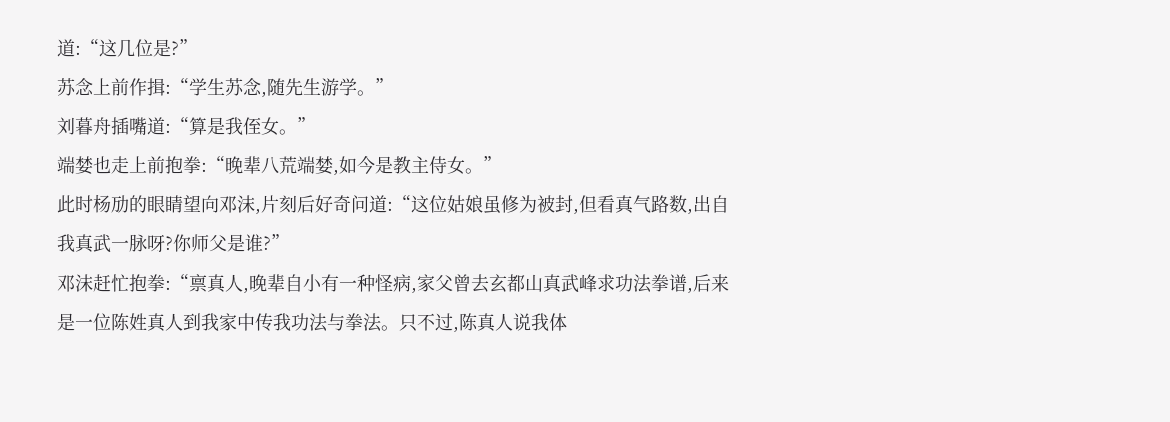道:“这几位是?”
苏念上前作揖:“学生苏念,随先生游学。”
刘暮舟插嘴道:“算是我侄女。”
端婪也走上前抱拳:“晚辈八荒端婪,如今是教主侍女。”
此时杨劢的眼睛望向邓沫,片刻后好奇问道:“这位姑娘虽修为被封,但看真气路数,出自我真武一脉呀?你师父是谁?”
邓沫赶忙抱拳:“禀真人,晚辈自小有一种怪病,家父曾去玄都山真武峰求功法拳谱,后来是一位陈姓真人到我家中传我功法与拳法。只不过,陈真人说我体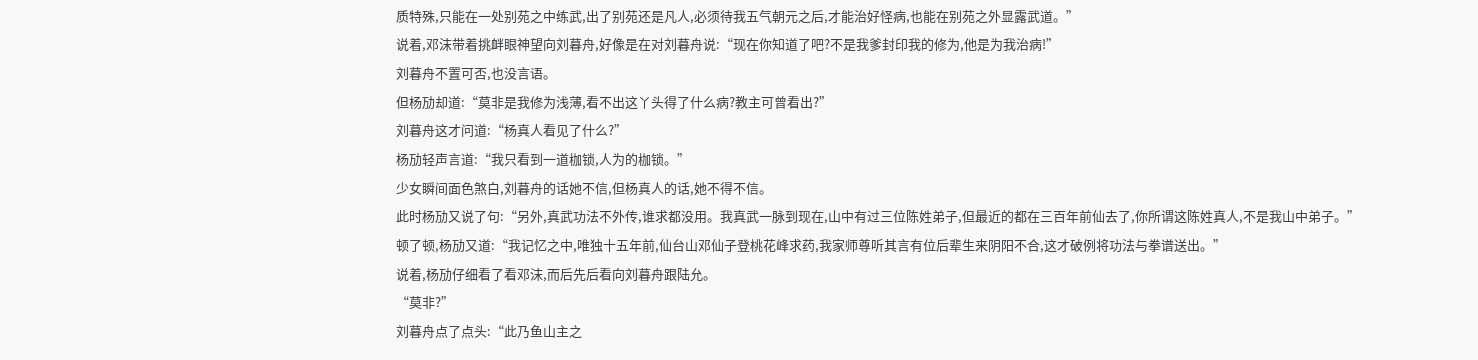质特殊,只能在一处别苑之中练武,出了别苑还是凡人,必须待我五气朝元之后,才能治好怪病,也能在别苑之外显露武道。”
说着,邓沫带着挑衅眼神望向刘暮舟,好像是在对刘暮舟说:“现在你知道了吧?不是我爹封印我的修为,他是为我治病!”
刘暮舟不置可否,也没言语。
但杨劢却道:“莫非是我修为浅薄,看不出这丫头得了什么病?教主可曾看出?”
刘暮舟这才问道:“杨真人看见了什么?”
杨劢轻声言道:“我只看到一道枷锁,人为的枷锁。”
少女瞬间面色煞白,刘暮舟的话她不信,但杨真人的话,她不得不信。
此时杨劢又说了句:“另外,真武功法不外传,谁求都没用。我真武一脉到现在,山中有过三位陈姓弟子,但最近的都在三百年前仙去了,你所谓这陈姓真人,不是我山中弟子。”
顿了顿,杨劢又道:“我记忆之中,唯独十五年前,仙台山邓仙子登桃花峰求药,我家师尊听其言有位后辈生来阴阳不合,这才破例将功法与拳谱送出。”
说着,杨劢仔细看了看邓沫,而后先后看向刘暮舟跟陆允。
“莫非?”
刘暮舟点了点头:“此乃鱼山主之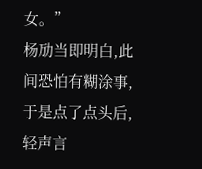女。”
杨劢当即明白,此间恐怕有糊涂事,于是点了点头后,轻声言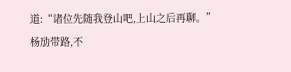道:“诸位先随我登山吧,上山之后再聊。”
杨劢带路,不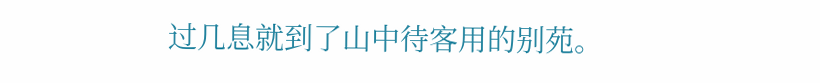过几息就到了山中待客用的别苑。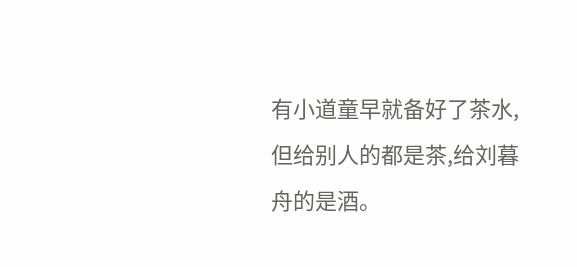有小道童早就备好了茶水,但给别人的都是茶,给刘暮舟的是酒。